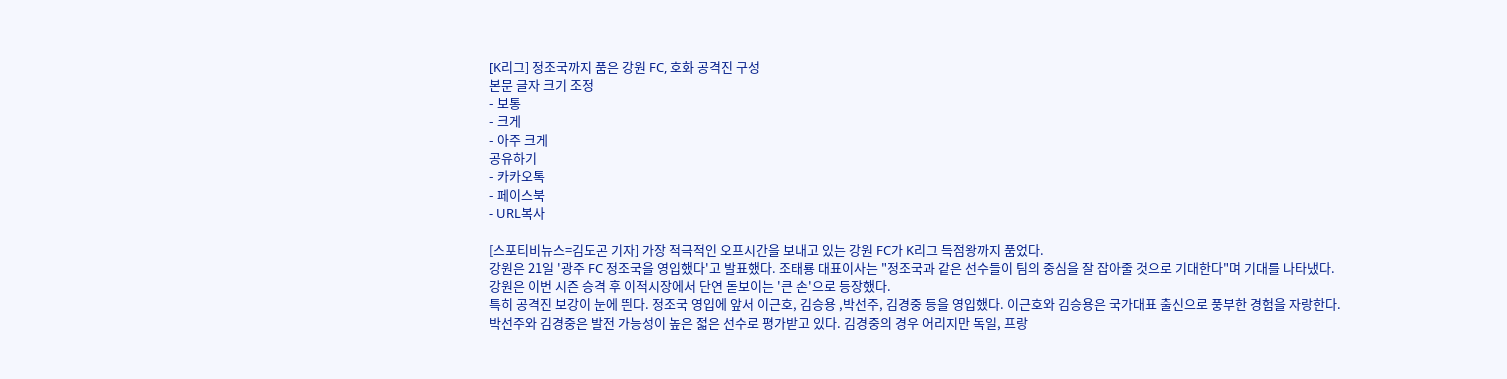[K리그] 정조국까지 품은 강원 FC, 호화 공격진 구성
본문 글자 크기 조정
- 보통
- 크게
- 아주 크게
공유하기
- 카카오톡
- 페이스북
- URL복사

[스포티비뉴스=김도곤 기자] 가장 적극적인 오프시간을 보내고 있는 강원 FC가 K리그 득점왕까지 품었다.
강원은 21일 '광주 FC 정조국을 영입했다'고 발표했다. 조태룡 대표이사는 "정조국과 같은 선수들이 팀의 중심을 잘 잡아줄 것으로 기대한다"며 기대를 나타냈다.
강원은 이번 시즌 승격 후 이적시장에서 단연 돋보이는 '큰 손'으로 등장했다.
특히 공격진 보강이 눈에 띈다. 정조국 영입에 앞서 이근호, 김승용 ,박선주, 김경중 등을 영입했다. 이근호와 김승용은 국가대표 출신으로 풍부한 경험을 자랑한다.
박선주와 김경중은 발전 가능성이 높은 젋은 선수로 평가받고 있다. 김경중의 경우 어리지만 독일, 프랑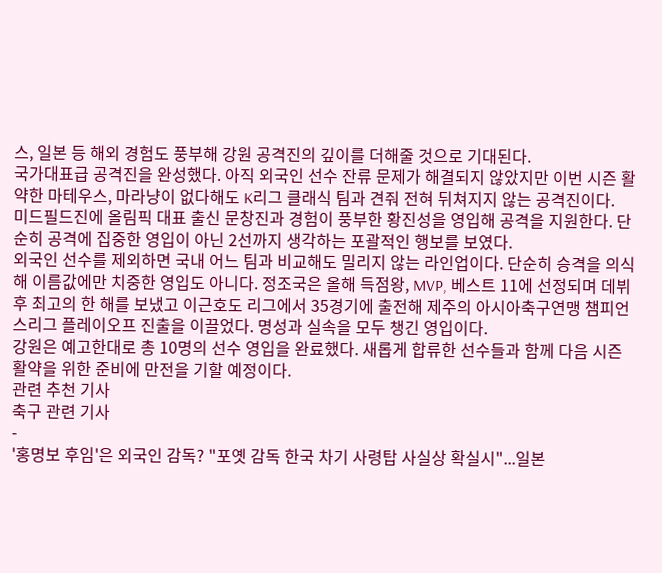스, 일본 등 해외 경험도 풍부해 강원 공격진의 깊이를 더해줄 것으로 기대된다.
국가대표급 공격진을 완성했다. 아직 외국인 선수 잔류 문제가 해결되지 않았지만 이번 시즌 활약한 마테우스, 마라냥이 없다해도 K리그 클래식 팀과 견줘 전혀 뒤쳐지지 않는 공격진이다.
미드필드진에 올림픽 대표 출신 문창진과 경험이 풍부한 황진성을 영입해 공격을 지원한다. 단순히 공격에 집중한 영입이 아닌 2선까지 생각하는 포괄적인 행보를 보였다.
외국인 선수를 제외하면 국내 어느 팀과 비교해도 밀리지 않는 라인업이다. 단순히 승격을 의식해 이름값에만 치중한 영입도 아니다. 정조국은 올해 득점왕, MVP, 베스트 11에 선정되며 데뷔 후 최고의 한 해를 보냈고 이근호도 리그에서 35경기에 출전해 제주의 아시아축구연맹 챔피언스리그 플레이오프 진출을 이끌었다. 명성과 실속을 모두 챙긴 영입이다.
강원은 예고한대로 총 10명의 선수 영입을 완료했다. 새롭게 합류한 선수들과 함께 다음 시즌 활약을 위한 준비에 만전을 기할 예정이다.
관련 추천 기사
축구 관련 기사
-
'홍명보 후임'은 외국인 감독? "포옛 감독 한국 차기 사령탑 사실상 확실시"...일본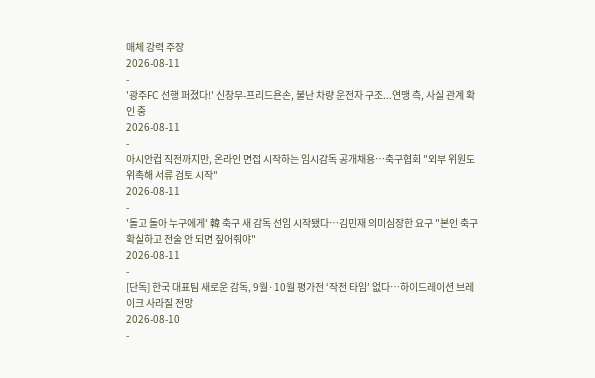매체 강력 주장
2026-08-11
-
'광주FC 선행 퍼졌다!' 신창무-프리드욘손, 불난 차량 운전자 구조...연맹 측, 사실 관계 확인 중
2026-08-11
-
아시안컵 직전까지만, 온라인 면접 시작하는 임시감독 공개채용…축구협회 "외부 위원도 위촉해 서류 검토 시작"
2026-08-11
-
'돌고 돌아 누구에게' 韓 축구 새 감독 선임 시작됐다…김민재 의미심장한 요구 "본인 축구 확실하고 전술 안 되면 짚어줘야"
2026-08-11
-
[단독] 한국 대표팀 새로운 감독, 9월·10월 평가전 ‘작전 타임’ 없다…하이드레이션 브레이크 사라질 전망
2026-08-10
-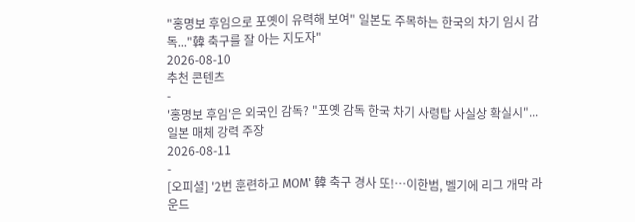"홍명보 후임으로 포옛이 유력해 보여" 일본도 주목하는 한국의 차기 임시 감독..."韓 축구를 잘 아는 지도자"
2026-08-10
추천 콘텐츠
-
'홍명보 후임'은 외국인 감독? "포옛 감독 한국 차기 사령탑 사실상 확실시"...일본 매체 강력 주장
2026-08-11
-
[오피셜] '2번 훈련하고 MOM' 韓 축구 경사 또!…이한범, 벨기에 리그 개막 라운드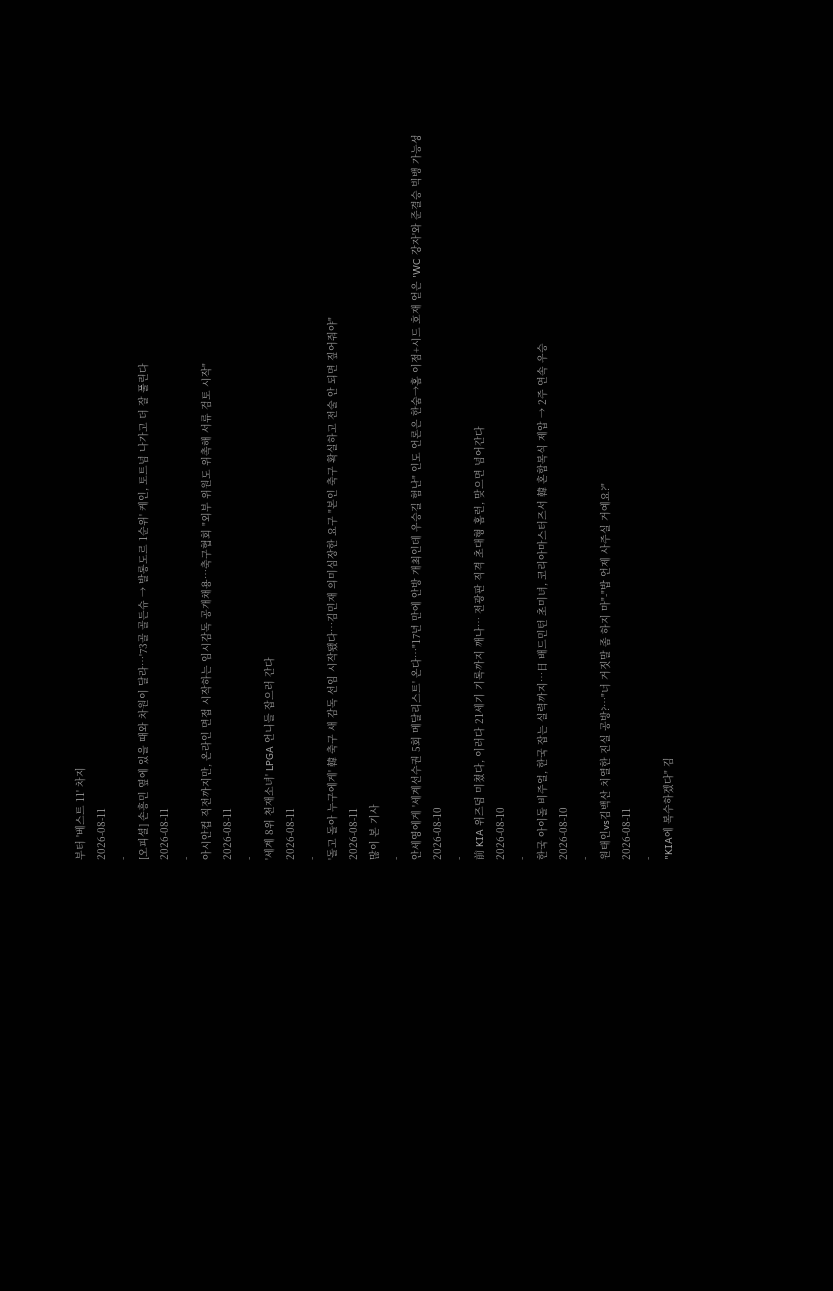부터 '베스트 11' 차지
2026-08-11
-
[오피셜] 손흥민 옆에 있을 때와 차원이 달라…'73골 골든슈 → 발롱도르 1순위' 케인, 토트넘 나가고 더 잘 풀린다
2026-08-11
-
아시안컵 직전까지만, 온라인 면접 시작하는 임시감독 공개채용…축구협회 "외부 위원도 위촉해 서류 검토 시작"
2026-08-11
-
'세계 8위 천재소녀' LPGA 언니들 잡으러 간다
2026-08-11
-
'돌고 돌아 누구에게' 韓 축구 새 감독 선임 시작됐다…김민재 의미심장한 요구 "본인 축구 확실하고 전술 안 되면 짚어줘야"
2026-08-11
많이 본 기사
-
안세영에게 '세계선수권 5회 메달리스트' 온다…"17년 만에 안방 개최인데 우승길 험난" 인도 언론은 한숨→홈 이점+시드 호재 얻은 'WC 강자'와 준결승 빅뱅 가능성
2026-08-10
-
前 KIA 위즈덤 미쳤다, 이러다 21세기 기록까지 깨나… 전광판 직격 초대형 홈런, 맞으면 넘어간다
2026-08-10
-
한국 아이돌 비주얼, 한국 잡는 실력까지…日 배드민턴 초미녀, 코리아마스터즈서 韓 혼합복식 제압 → 2주 연속 우승
2026-08-10
-
원태인vs김백산 치열한 진실 공방?…"너 거짓말 좀 하지 마"-"밥 언제 사주실 거예요?"
2026-08-11
-
"KIA에 복수하겠다" 김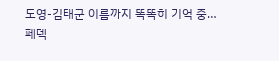도영-김태군 이름까지 똑똑히 기억 중…페덱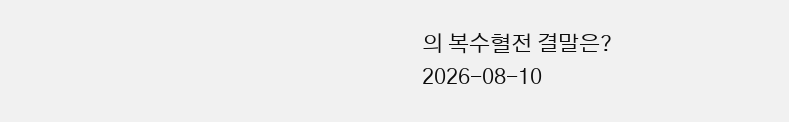의 복수혈전 결말은?
2026-08-10